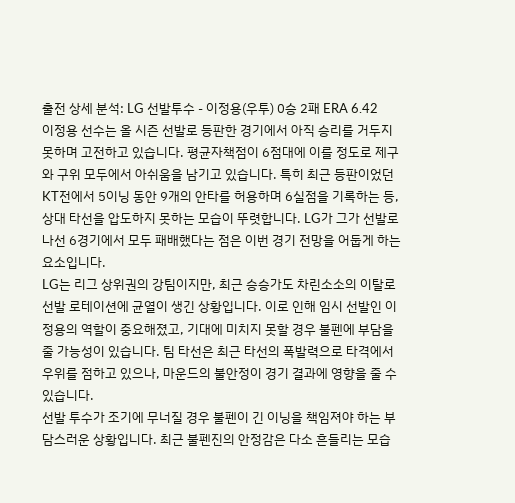출전 상세 분석: LG 선발투수 - 이정용(우투) 0승 2패 ERA 6.42
이정용 선수는 올 시즌 선발로 등판한 경기에서 아직 승리를 거두지 못하며 고전하고 있습니다. 평균자책점이 6점대에 이를 정도로 제구와 구위 모두에서 아쉬움을 남기고 있습니다. 특히 최근 등판이었던 KT전에서 5이닝 동안 9개의 안타를 허용하며 6실점을 기록하는 등, 상대 타선을 압도하지 못하는 모습이 뚜렷합니다. LG가 그가 선발로 나선 6경기에서 모두 패배했다는 점은 이번 경기 전망을 어둡게 하는 요소입니다.
LG는 리그 상위권의 강팀이지만, 최근 승승가도 차린소소의 이탈로 선발 로테이션에 균열이 생긴 상황입니다. 이로 인해 임시 선발인 이정용의 역할이 중요해졌고, 기대에 미치지 못할 경우 불펜에 부담을 줄 가능성이 있습니다. 팀 타선은 최근 타선의 폭발력으로 타격에서 우위를 점하고 있으나, 마운드의 불안정이 경기 결과에 영향을 줄 수 있습니다.
선발 투수가 조기에 무너질 경우 불펜이 긴 이닝을 책임져야 하는 부담스러운 상황입니다. 최근 불펜진의 안정감은 다소 흔들리는 모습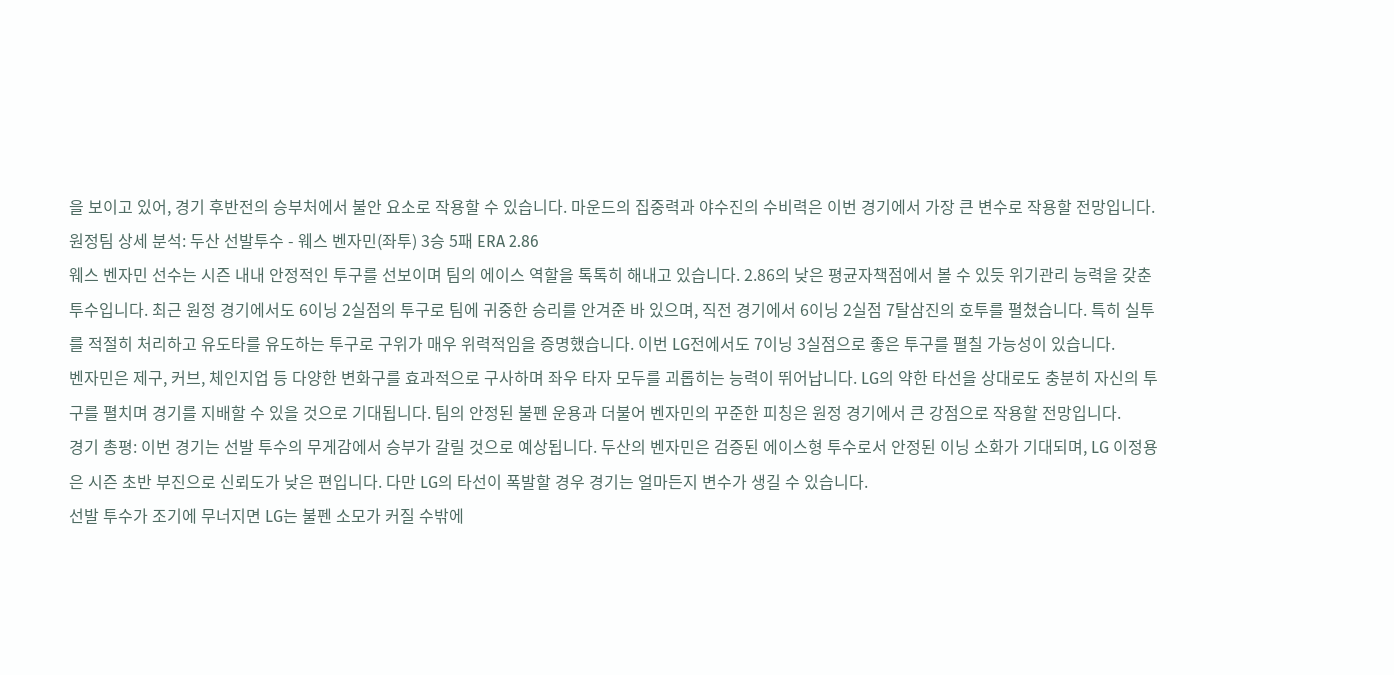을 보이고 있어, 경기 후반전의 승부처에서 불안 요소로 작용할 수 있습니다. 마운드의 집중력과 야수진의 수비력은 이번 경기에서 가장 큰 변수로 작용할 전망입니다.
원정팀 상세 분석: 두산 선발투수 - 웨스 벤자민(좌투) 3승 5패 ERA 2.86
웨스 벤자민 선수는 시즌 내내 안정적인 투구를 선보이며 팀의 에이스 역할을 톡톡히 해내고 있습니다. 2.86의 낮은 평균자책점에서 볼 수 있듯 위기관리 능력을 갖춘 투수입니다. 최근 원정 경기에서도 6이닝 2실점의 투구로 팀에 귀중한 승리를 안겨준 바 있으며, 직전 경기에서 6이닝 2실점 7탈삼진의 호투를 펼쳤습니다. 특히 실투를 적절히 처리하고 유도타를 유도하는 투구로 구위가 매우 위력적임을 증명했습니다. 이번 LG전에서도 7이닝 3실점으로 좋은 투구를 펼칠 가능성이 있습니다.
벤자민은 제구, 커브, 체인지업 등 다양한 변화구를 효과적으로 구사하며 좌우 타자 모두를 괴롭히는 능력이 뛰어납니다. LG의 약한 타선을 상대로도 충분히 자신의 투구를 펼치며 경기를 지배할 수 있을 것으로 기대됩니다. 팀의 안정된 불펜 운용과 더불어 벤자민의 꾸준한 피칭은 원정 경기에서 큰 강점으로 작용할 전망입니다.
경기 총평: 이번 경기는 선발 투수의 무게감에서 승부가 갈릴 것으로 예상됩니다. 두산의 벤자민은 검증된 에이스형 투수로서 안정된 이닝 소화가 기대되며, LG 이정용은 시즌 초반 부진으로 신뢰도가 낮은 편입니다. 다만 LG의 타선이 폭발할 경우 경기는 얼마든지 변수가 생길 수 있습니다.
선발 투수가 조기에 무너지면 LG는 불펜 소모가 커질 수밖에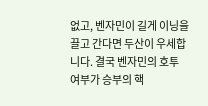없고, 벤자민이 길게 이닝을 끌고 간다면 두산이 우세합니다. 결국 벤자민의 호투 여부가 승부의 핵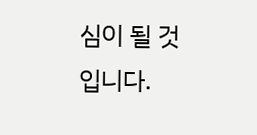심이 될 것입니다.